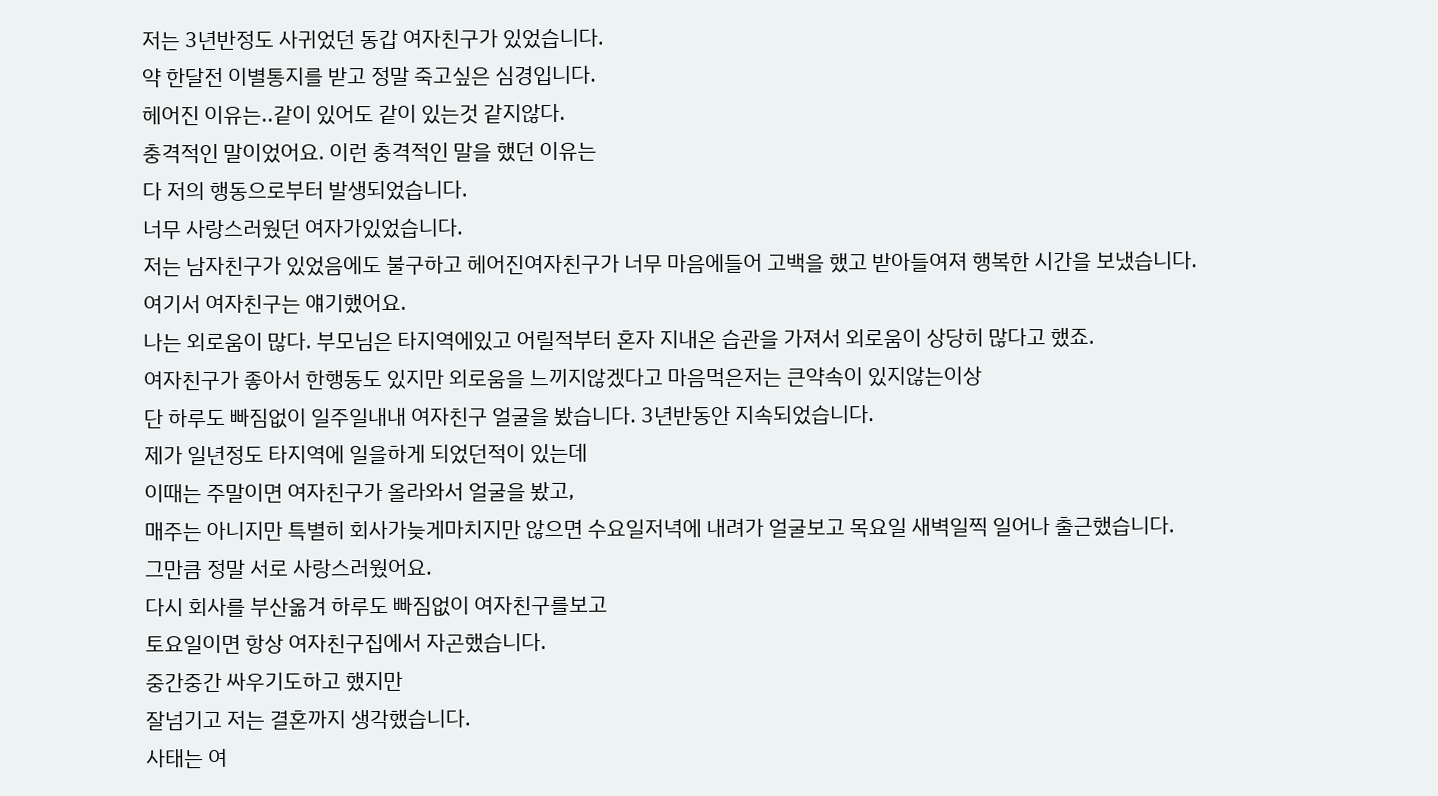저는 3년반정도 사귀었던 동갑 여자친구가 있었습니다.
약 한달전 이별통지를 받고 정말 죽고싶은 심경입니다.
헤어진 이유는..같이 있어도 같이 있는것 같지않다.
충격적인 말이었어요. 이런 충격적인 말을 했던 이유는
다 저의 행동으로부터 발생되었습니다.
너무 사랑스러웠던 여자가있었습니다.
저는 남자친구가 있었음에도 불구하고 헤어진여자친구가 너무 마음에들어 고백을 했고 받아들여져 행복한 시간을 보냈습니다.
여기서 여자친구는 얘기했어요.
나는 외로움이 많다. 부모님은 타지역에있고 어릴적부터 혼자 지내온 습관을 가져서 외로움이 상당히 많다고 했죠.
여자친구가 좋아서 한행동도 있지만 외로움을 느끼지않겠다고 마음먹은저는 큰약속이 있지않는이상
단 하루도 빠짐없이 일주일내내 여자친구 얼굴을 봤습니다. 3년반동안 지속되었습니다.
제가 일년정도 타지역에 일을하게 되었던적이 있는데
이때는 주말이면 여자친구가 올라와서 얼굴을 봤고,
매주는 아니지만 특별히 회사가늦게마치지만 않으면 수요일저녁에 내려가 얼굴보고 목요일 새벽일찍 일어나 출근했습니다.
그만큼 정말 서로 사랑스러웠어요.
다시 회사를 부산옮겨 하루도 빠짐없이 여자친구를보고
토요일이면 항상 여자친구집에서 자곤했습니다.
중간중간 싸우기도하고 했지만
잘넘기고 저는 결혼까지 생각했습니다.
사태는 여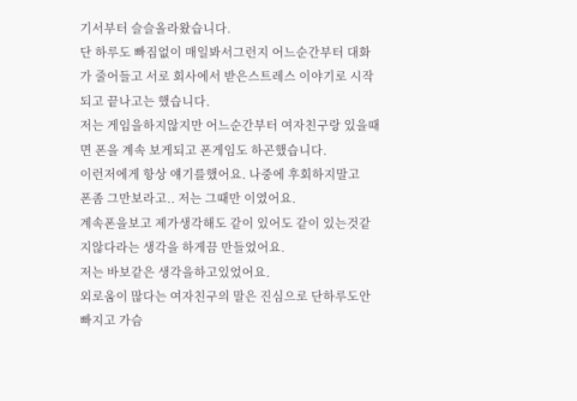기서부터 슬슬올라왔습니다.
단 하루도 빠짐없이 매일봐서그런지 어느순간부터 대화가 줄어들고 서로 회사에서 받은스트레스 이야기로 시작되고 끝나고는 했습니다.
저는 게임을하지않지만 어느순간부터 여자친구랑 있을때면 폰을 계속 보게되고 폰게임도 하곤했습니다.
이런저에게 항상 얘기를했어요. 나중에 후회하지말고
폰좀 그만보라고.. 저는 그때만 이였어요.
계속폰을보고 제가생각해도 같이 있어도 같이 있는것같지않다라는 생각을 하게끔 만들었어요.
저는 바보같은 생각을하고있었어요.
외로움이 많다는 여자친구의 말은 진심으로 단하루도안빠지고 가슴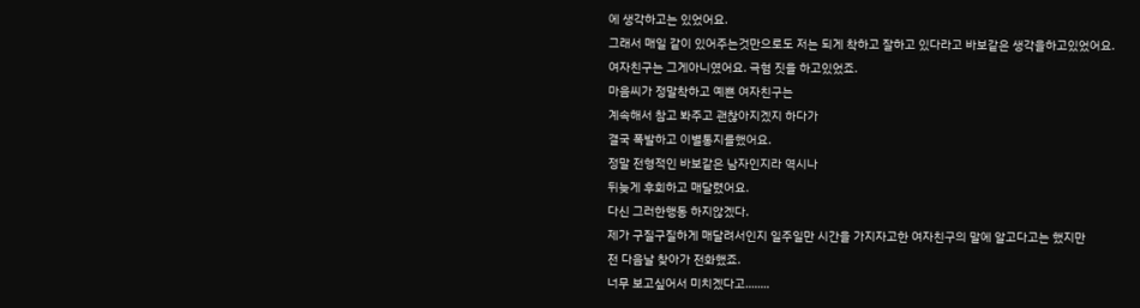에 생각하고는 있었어요.
그래서 매일 같이 있어주는것만으로도 저는 되게 착하고 잘하고 있다라고 바보같은 생각을하고있었어요.
여자친구는 그게아니였어요. 극혐 짓을 하고있었죠.
마음씨가 정말착하고 예쁜 여자친구는
계속해서 참고 봐주고 괜찮아지겠지 하다가
결국 폭발하고 이별통지를했어요.
정말 전형적인 바보같은 남자인지라 역시나
뒤늦게 후회하고 매달렸어요.
다신 그러한행동 하지않겠다.
제가 구질구질하게 매달려서인지 일주일만 시간을 가지자고한 여자친구의 말에 알고다고는 했지만
전 다음날 찾아가 전화했죠.
너무 보고싶어서 미치겠다고........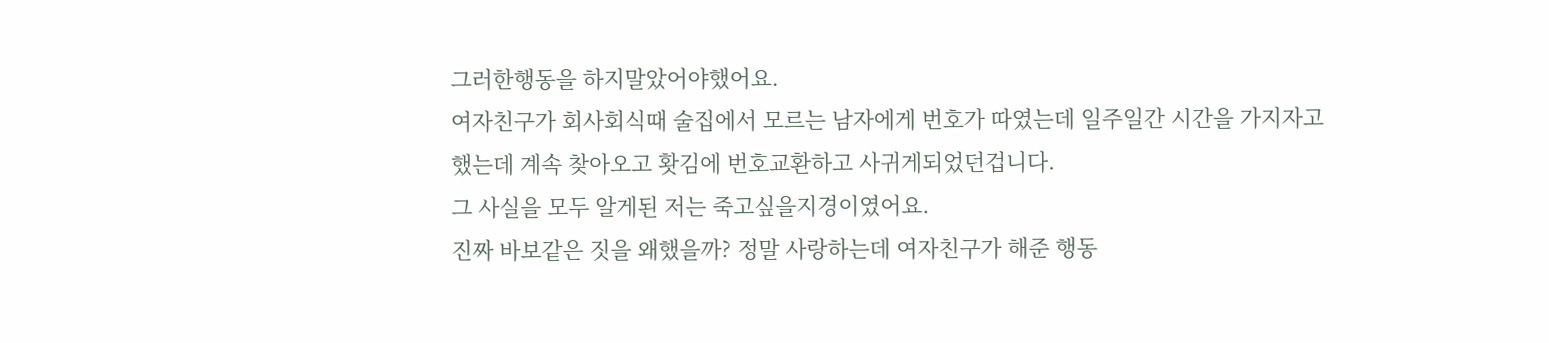그러한행동을 하지말았어야했어요.
여자친구가 회사회식때 술집에서 모르는 남자에게 번호가 따였는데 일주일간 시간을 가지자고 했는데 계속 찾아오고 홧김에 번호교환하고 사귀게되었던겁니다.
그 사실을 모두 알게된 저는 죽고싶을지경이였어요.
진짜 바보같은 짓을 왜했을까? 정말 사랑하는데 여자친구가 해준 행동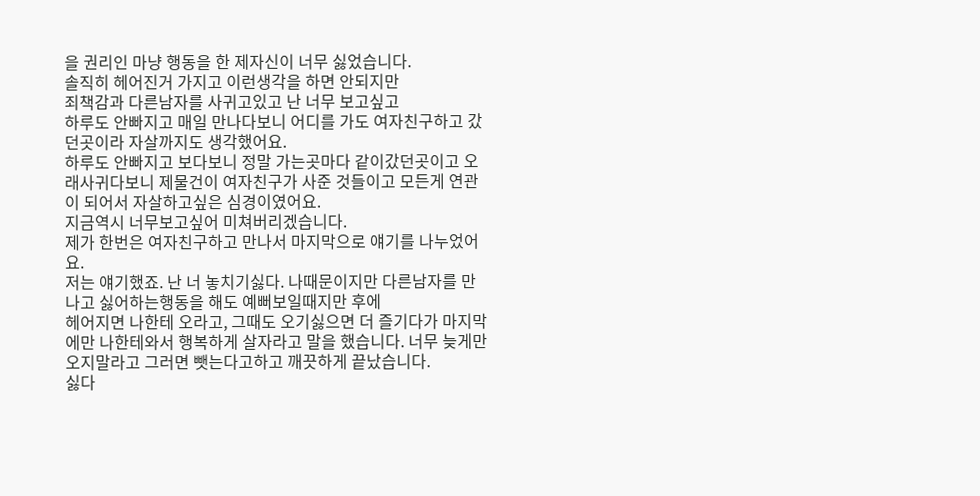을 권리인 마냥 행동을 한 제자신이 너무 싫었습니다.
솔직히 헤어진거 가지고 이런생각을 하면 안되지만
죄책감과 다른남자를 사귀고있고 난 너무 보고싶고
하루도 안빠지고 매일 만나다보니 어디를 가도 여자친구하고 갔던곳이라 자살까지도 생각했어요.
하루도 안빠지고 보다보니 정말 가는곳마다 같이갔던곳이고 오래사귀다보니 제물건이 여자친구가 사준 것들이고 모든게 연관이 되어서 자살하고싶은 심경이였어요.
지금역시 너무보고싶어 미쳐버리겠습니다.
제가 한번은 여자친구하고 만나서 마지막으로 얘기를 나누었어요.
저는 얘기했죠. 난 너 놓치기싫다. 나때문이지만 다른남자를 만나고 싫어하는행동을 해도 예뻐보일때지만 후에
헤어지면 나한테 오라고, 그때도 오기싫으면 더 즐기다가 마지막에만 나한테와서 행복하게 살자라고 말을 했습니다. 너무 늦게만 오지말라고 그러면 뺏는다고하고 깨끗하게 끝났습니다.
싫다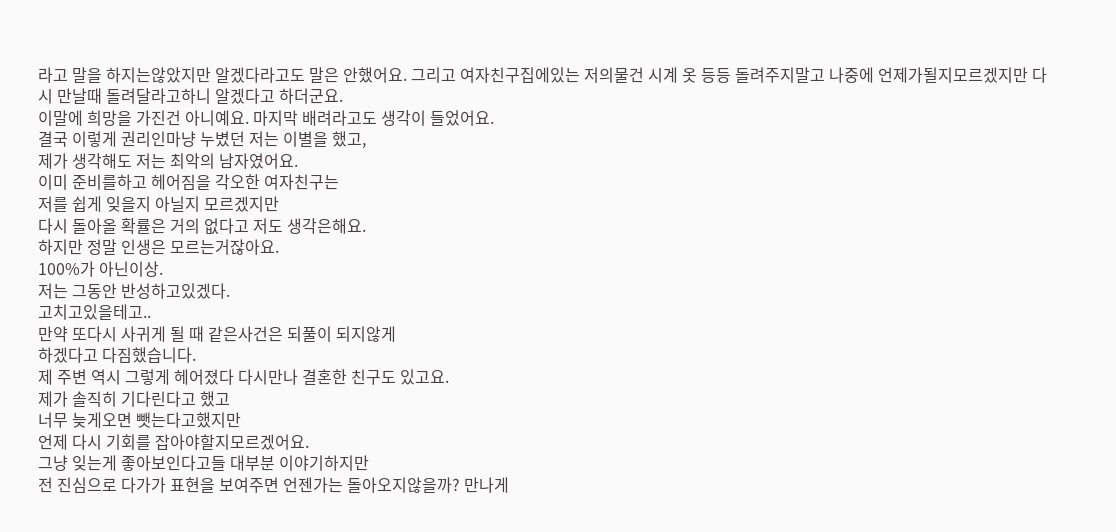라고 말을 하지는않았지만 알겠다라고도 말은 안했어요. 그리고 여자친구집에있는 저의물건 시계 옷 등등 돌려주지말고 나중에 언제가될지모르겠지만 다시 만날때 돌려달라고하니 알겠다고 하더군요.
이말에 희망을 가진건 아니예요. 마지막 배려라고도 생각이 들었어요.
결국 이렇게 권리인마냥 누볐던 저는 이별을 했고,
제가 생각해도 저는 최악의 남자였어요.
이미 준비를하고 헤어짐을 각오한 여자친구는
저를 쉽게 잊을지 아닐지 모르겠지만
다시 돌아올 확률은 거의 없다고 저도 생각은해요.
하지만 정말 인생은 모르는거잖아요.
100%가 아닌이상.
저는 그동안 반성하고있겠다.
고치고있을테고..
만약 또다시 사귀게 될 때 같은사건은 되풀이 되지않게
하겠다고 다짐했습니다.
제 주변 역시 그렇게 헤어졌다 다시만나 결혼한 친구도 있고요.
제가 솔직히 기다린다고 했고
너무 늦게오면 뺏는다고했지만
언제 다시 기회를 잡아야할지모르겠어요.
그냥 잊는게 좋아보인다고들 대부분 이야기하지만
전 진심으로 다가가 표현을 보여주면 언젠가는 돌아오지않을까? 만나게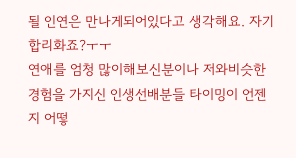될 인연은 만나게되어있다고 생각해요. 자기합리화죠?ㅜㅜ
연애를 엄청 많이해보신분이나 저와비슷한 경험을 가지신 인생선배분들 타이밍이 언젠지 어떻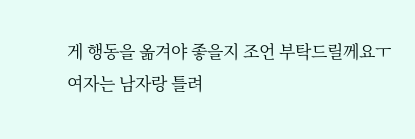게 행동을 옮겨야 좋을지 조언 부탁드릴께요ㅜ
여자는 남자랑 틀려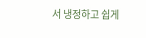서 냉정하고 쉽게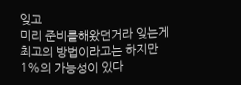잊고
미리 준비를해왔던거라 잊는게 최고의 방법이라고는 하지만 1%의 가능성이 있다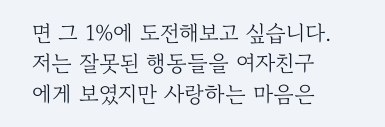면 그 1%에 도전해보고 싶습니다. 저는 잘못된 행동들을 여자친구에게 보였지만 사랑하는 마음은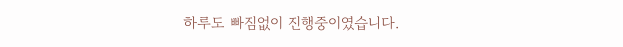하루도 빠짐없이 진행중이였습니다.